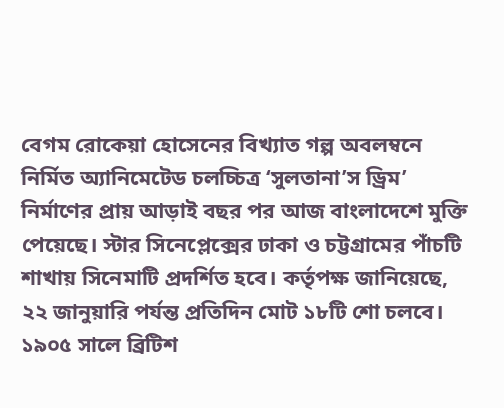বেগম রোকেয়া হোসেনের বিখ্যাত গল্প অবলম্বনে নির্মিত অ্যানিমেটেড চলচ্চিত্র ‘সুলতানা’স ড্রিম’ নির্মাণের প্রায় আড়াই বছর পর আজ বাংলাদেশে মুক্তি পেয়েছে। স্টার সিনেপ্লেক্সের ঢাকা ও চট্টগ্রামের পাঁচটি শাখায় সিনেমাটি প্রদর্শিত হবে। কর্তৃপক্ষ জানিয়েছে, ২২ জানুয়ারি পর্যন্ত প্রতিদিন মোট ১৮টি শো চলবে।
১৯০৫ সালে ব্রিটিশ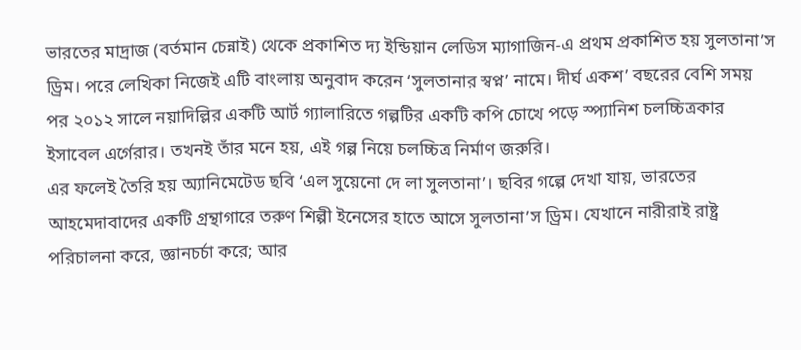ভারতের মাদ্রাজ (বর্তমান চেন্নাই) থেকে প্রকাশিত দ্য ইন্ডিয়ান লেডিস ম্যাগাজিন-এ প্রথম প্রকাশিত হয় সুলতানা’স ড্রিম। পরে লেখিকা নিজেই এটি বাংলায় অনুবাদ করেন ‘সুলতানার স্বপ্ন’ নামে। দীর্ঘ একশ’ বছরের বেশি সময় পর ২০১২ সালে নয়াদিল্লির একটি আর্ট গ্যালারিতে গল্পটির একটি কপি চোখে পড়ে স্প্যানিশ চলচ্চিত্রকার ইসাবেল এর্গেরার। তখনই তাঁর মনে হয়, এই গল্প নিয়ে চলচ্চিত্র নির্মাণ জরুরি।
এর ফলেই তৈরি হয় অ্যানিমেটেড ছবি ‘এল সুয়েনো দে লা সুলতানা’। ছবির গল্পে দেখা যায়, ভারতের আহমেদাবাদের একটি গ্রন্থাগারে তরুণ শিল্পী ইনেসের হাতে আসে সুলতানা’স ড্রিম। যেখানে নারীরাই রাষ্ট্র পরিচালনা করে, জ্ঞানচর্চা করে; আর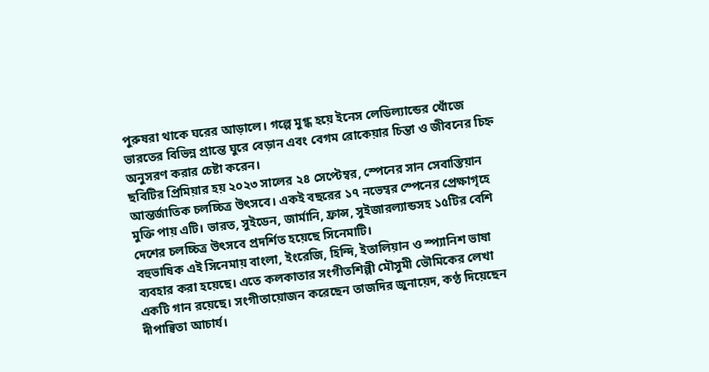পুরুষরা থাকে ঘরের আড়ালে। গল্পে মুগ্ধ হয়ে ইনেস লেডিল্যান্ডের খোঁজে ভারতের বিভিন্ন প্রান্তে ঘুরে বেড়ান এবং বেগম রোকেয়ার চিন্তা ও জীবনের চিহ্ন অনুসরণ করার চেষ্টা করেন।
ছবিটির প্রিমিয়ার হয় ২০২৩ সালের ২৪ সেপ্টেম্বর, স্পেনের সান সেবাস্তিয়ান আন্তর্জাতিক চলচ্চিত্র উৎসবে। একই বছরের ১৭ নভেম্বর স্পেনের প্রেক্ষাগৃহে মুক্তি পায় এটি। ভারত, সুইডেন, জার্মানি, ফ্রান্স, সুইজারল্যান্ডসহ ১৫টির বেশি দেশের চলচ্চিত্র উৎসবে প্রদর্শিত হয়েছে সিনেমাটি।
বহুভাষিক এই সিনেমায় বাংলা, ইংরেজি, হিন্দি, ইতালিয়ান ও স্প্যানিশ ভাষা ব্যবহার করা হয়েছে। এতে কলকাতার সংগীতশিল্পী মৌসুমী ভৌমিকের লেখা একটি গান রয়েছে। সংগীতায়োজন করেছেন তাজদির জুনায়েদ, কণ্ঠ দিয়েছেন দীপান্বিতা আচার্য।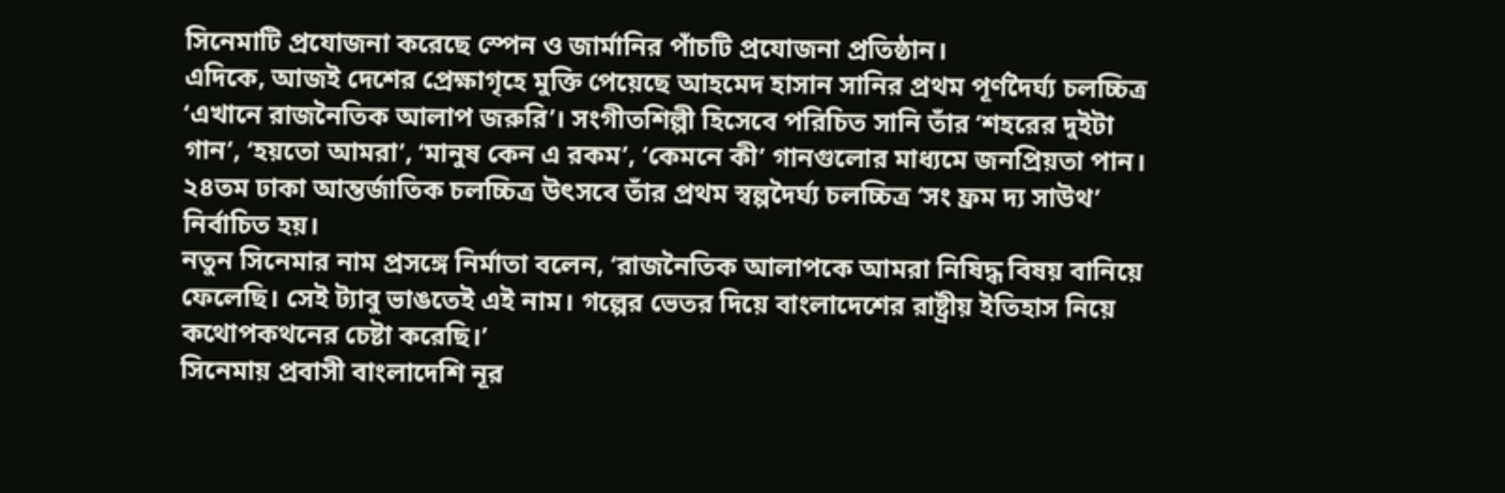সিনেমাটি প্রযোজনা করেছে স্পেন ও জার্মানির পাঁচটি প্রযোজনা প্রতিষ্ঠান।
এদিকে, আজই দেশের প্রেক্ষাগৃহে মুক্তি পেয়েছে আহমেদ হাসান সানির প্রথম পূর্ণদৈর্ঘ্য চলচ্চিত্র ‘এখানে রাজনৈতিক আলাপ জরুরি’। সংগীতশিল্পী হিসেবে পরিচিত সানি তাঁর ‘শহরের দুইটা গান’, ‘হয়তো আমরা’, ‘মানুষ কেন এ রকম’, ‘কেমনে কী’ গানগুলোর মাধ্যমে জনপ্রিয়তা পান। ২৪তম ঢাকা আন্তর্জাতিক চলচ্চিত্র উৎসবে তাঁর প্রথম স্বল্পদৈর্ঘ্য চলচ্চিত্র ‘সং ফ্রম দ্য সাউথ’ নির্বাচিত হয়।
নতুন সিনেমার নাম প্রসঙ্গে নির্মাতা বলেন, ‘রাজনৈতিক আলাপকে আমরা নিষিদ্ধ বিষয় বানিয়ে ফেলেছি। সেই ট্যাবু ভাঙতেই এই নাম। গল্পের ভেতর দিয়ে বাংলাদেশের রাষ্ট্রীয় ইতিহাস নিয়ে কথোপকথনের চেষ্টা করেছি।’
সিনেমায় প্রবাসী বাংলাদেশি নূর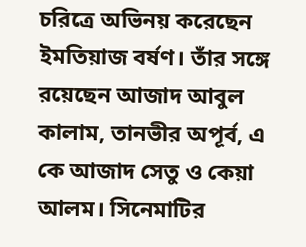চরিত্রে অভিনয় করেছেন ইমতিয়াজ বর্ষণ। তাঁর সঙ্গে রয়েছেন আজাদ আবুল কালাম, তানভীর অপূর্ব, এ কে আজাদ সেতু ও কেয়া আলম। সিনেমাটির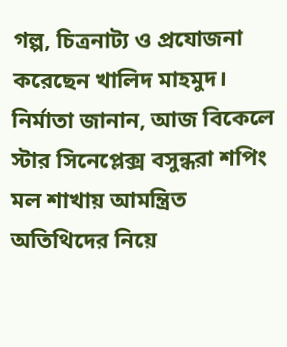গল্প, চিত্রনাট্য ও প্রযোজনা করেছেন খালিদ মাহমুদ।
নির্মাতা জানান, আজ বিকেলে স্টার সিনেপ্লেক্স বসুন্ধরা শপিং মল শাখায় আমন্ত্রিত অতিথিদের নিয়ে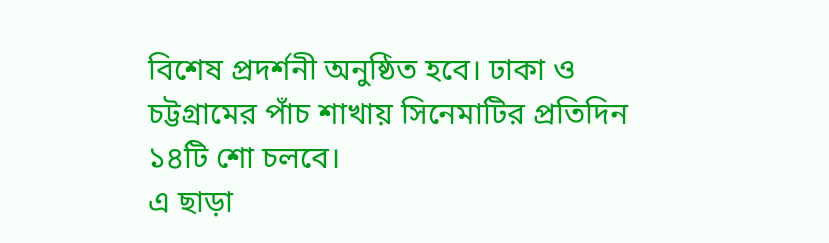বিশেষ প্রদর্শনী অনুষ্ঠিত হবে। ঢাকা ও চট্টগ্রামের পাঁচ শাখায় সিনেমাটির প্রতিদিন ১৪টি শো চলবে।
এ ছাড়া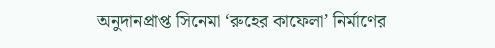অনুদানপ্রাপ্ত সিনেমা ‘রুহের কাফেলা’ নির্মাণের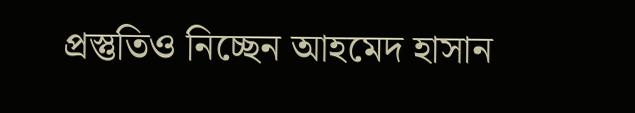প্রস্তুতিও নিচ্ছেন আহমেদ হাসান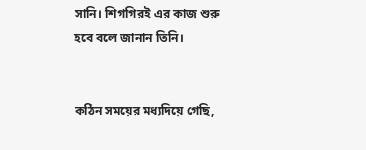সানি। শিগগিরই এর কাজ শুরু হবে বলে জানান তিনি।


কঠিন সময়ের মধ্যদিয়ে গেছি,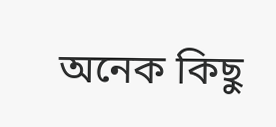অনেক কিছু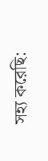সহ্য করেছি: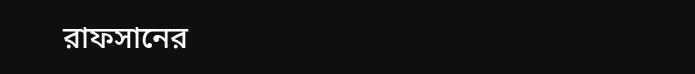রাফসানের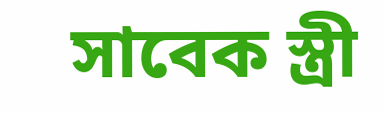সাবেক স্ত্রী